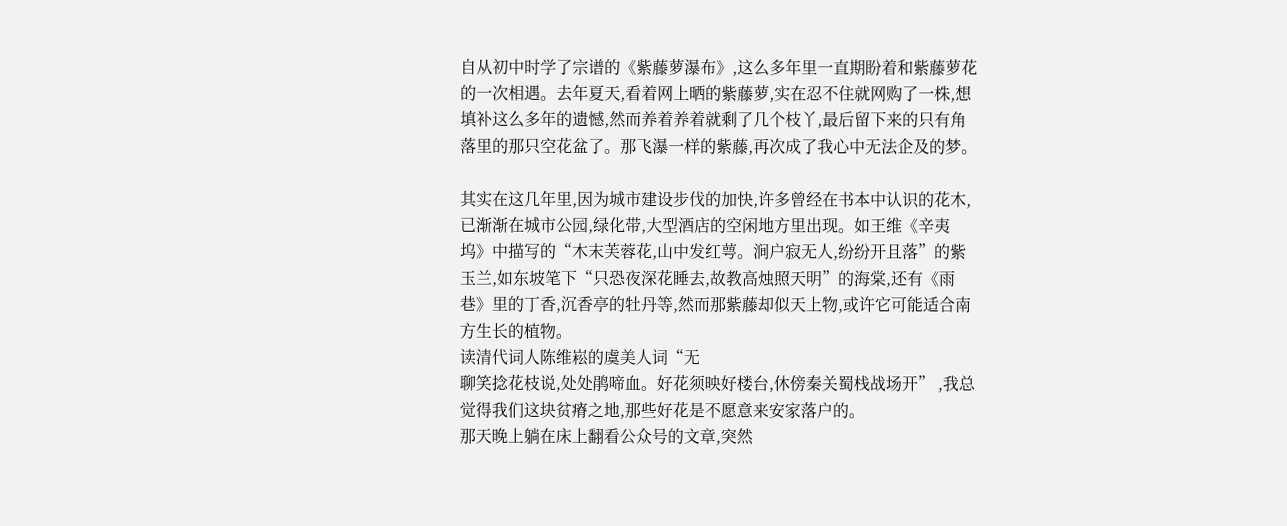自从初中时学了宗谱的《紫藤萝瀑布》,这么多年里一直期盼着和紫藤萝花的一次相遇。去年夏天,看着网上晒的紫藤萝,实在忍不住就网购了一株,想填补这么多年的遗憾,然而养着养着就剩了几个枝丫,最后留下来的只有角落里的那只空花盆了。那飞瀑一样的紫藤,再次成了我心中无法企及的梦。

其实在这几年里,因为城市建设步伐的加快,许多曾经在书本中认识的花木,已渐渐在城市公园,绿化带,大型酒店的空闲地方里出现。如王维《辛夷坞》中描写的“木末芙蓉花,山中发红萼。涧户寂无人,纷纷开且落”的紫玉兰,如东坡笔下“只恐夜深花睡去,故教高烛照天明”的海棠,还有《雨巷》里的丁香,沉香亭的牡丹等,然而那紫藤却似天上物,或许它可能适合南方生长的植物。
读清代词人陈维崧的虞美人词“无
聊笑捻花枝说,处处鹃啼血。好花须映好楼台,休傍秦关蜀栈战场开” ,我总觉得我们这块贫瘠之地,那些好花是不愿意来安家落户的。
那天晚上躺在床上翻看公众号的文章,突然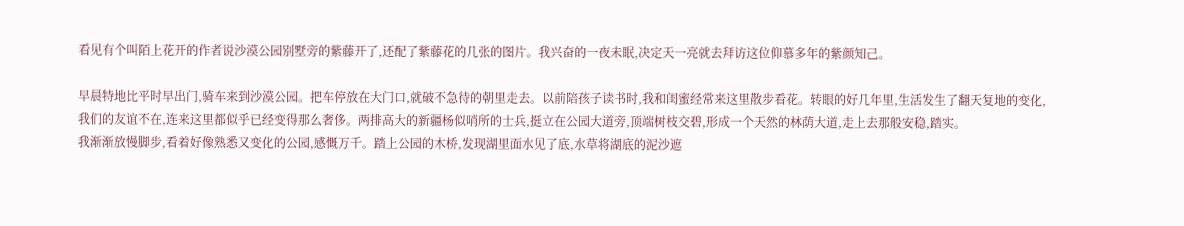看见有个叫陌上花开的作者说沙漠公园别墅旁的紫藤开了,还配了紫藤花的几张的图片。我兴奋的一夜未眠,决定天一亮就去拜访这位仰慕多年的紫颜知己。

早晨特地比平时早出门,骑车来到沙漠公园。把车停放在大门口,就破不急待的朝里走去。以前陪孩子读书时,我和闺蜜经常来这里散步看花。转眼的好几年里,生活发生了翻天复地的变化,我们的友谊不在,连来这里都似乎已经变得那么奢侈。两排高大的新疆杨似哨所的士兵,挺立在公园大道旁,顶端树枝交碧,形成一个天然的林荫大道,走上去那般安稳,踏实。
我渐渐放慢脚步,看着好像熟悉又变化的公园,感慨万千。踏上公园的木桥,发现湖里面水见了底,水草将湖底的泥沙遮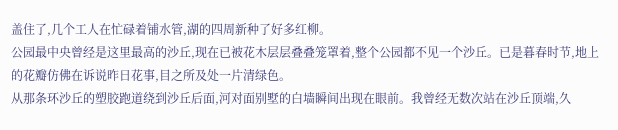盖住了,几个工人在忙碌着铺水管,湖的四周新种了好多红柳。
公园最中央曾经是这里最高的沙丘,现在已被花木层层叠叠笼罩着,整个公园都不见一个沙丘。已是暮春时节,地上的花瓣仿佛在诉说昨日花事,目之所及处一片清绿色。
从那条环沙丘的塑胶跑道绕到沙丘后面,河对面别墅的白墙瞬间出现在眼前。我曾经无数次站在沙丘顶端,久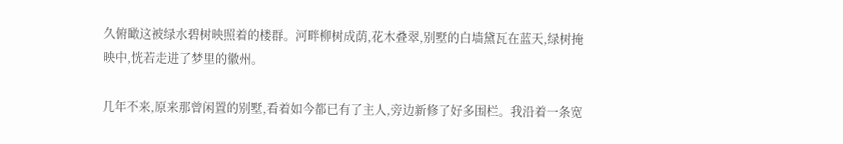久俯瞰这被绿水碧树映照着的楼群。河畔柳树成荫,花木叠翠,别墅的白墙黛瓦在蓝天,绿树掩映中,恍若走进了梦里的徽州。

几年不来,原来那曾闲置的别墅,看着如今都已有了主人,旁边新修了好多围栏。我沿着一条宽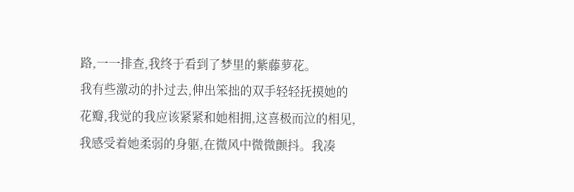路,一一排查,我终于看到了梦里的紫藤萝花。
我有些激动的扑过去,伸出笨拙的双手轻轻抚摸她的花瓣,我觉的我应该紧紧和她相拥,这喜极而泣的相见,我感受着她柔弱的身躯,在微风中微微颤抖。我凑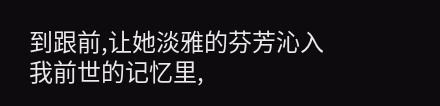到跟前,让她淡雅的芬芳沁入我前世的记忆里,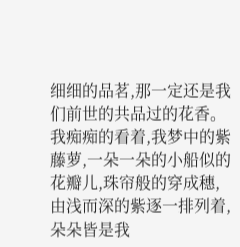细细的品茗,那一定还是我们前世的共品过的花香。我痴痴的看着,我梦中的紫藤萝,一朵一朵的小船似的花瓣儿,珠帘般的穿成穗,由浅而深的紫逐一排列着,朵朵皆是我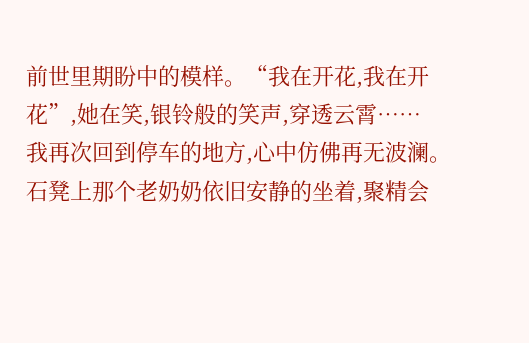前世里期盼中的模样。“我在开花,我在开花”,她在笑,银铃般的笑声,穿透云霄……
我再次回到停车的地方,心中仿佛再无波澜。石凳上那个老奶奶依旧安静的坐着,聚精会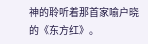神的聆听着那首家喻户晓的《东方红》。